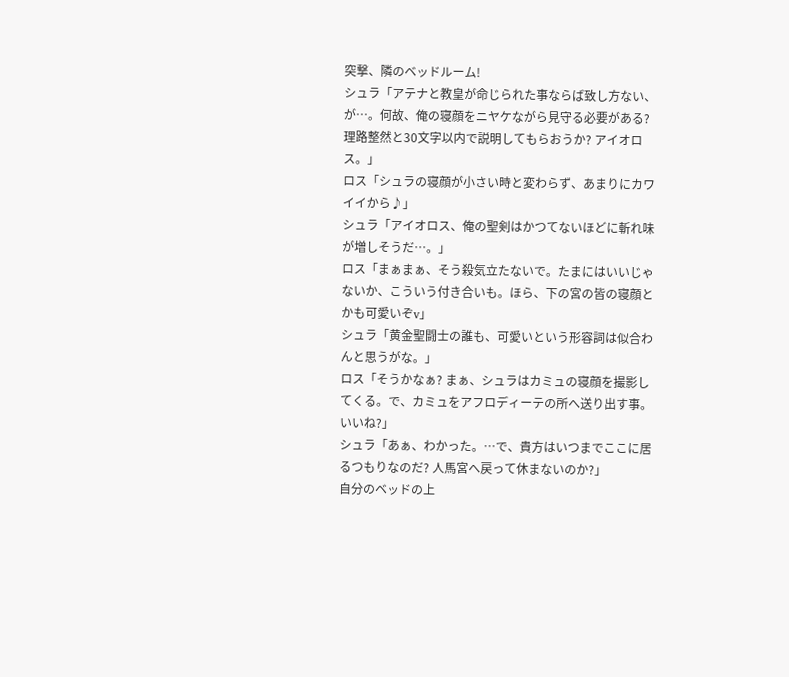突撃、隣のベッドルーム!
シュラ「アテナと教皇が命じられた事ならば致し方ない、が…。何故、俺の寝顔をニヤケながら見守る必要がある? 理路整然と30文字以内で説明してもらおうか? アイオロス。」
ロス「シュラの寝顔が小さい時と変わらず、あまりにカワイイから♪」
シュラ「アイオロス、俺の聖剣はかつてないほどに斬れ味が増しそうだ…。」
ロス「まぁまぁ、そう殺気立たないで。たまにはいいじゃないか、こういう付き合いも。ほら、下の宮の皆の寝顔とかも可愛いぞv」
シュラ「黄金聖闘士の誰も、可愛いという形容詞は似合わんと思うがな。」
ロス「そうかなぁ? まぁ、シュラはカミュの寝顔を撮影してくる。で、カミュをアフロディーテの所へ送り出す事。いいね?」
シュラ「あぁ、わかった。…で、貴方はいつまでここに居るつもりなのだ? 人馬宮へ戻って休まないのか?」
自分のベッドの上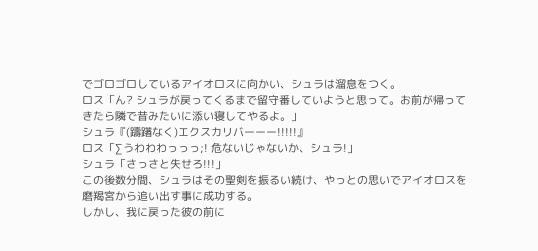でゴロゴロしているアイオロスに向かい、シュラは溜息をつく。
ロス「ん? シュラが戻ってくるまで留守番していようと思って。お前が帰ってきたら隣で昔みたいに添い寝してやるよ。」
シュラ『(躊躇なく)エクスカリバーーー!!!!!』
ロス「∑うわわわっっっ;! 危ないじゃないか、シュラ!」
シュラ「さっさと失せろ!!!」
この後数分間、シュラはその聖剣を振るい続け、やっとの思いでアイオロスを磨羯宮から追い出す事に成功する。
しかし、我に戻った彼の前に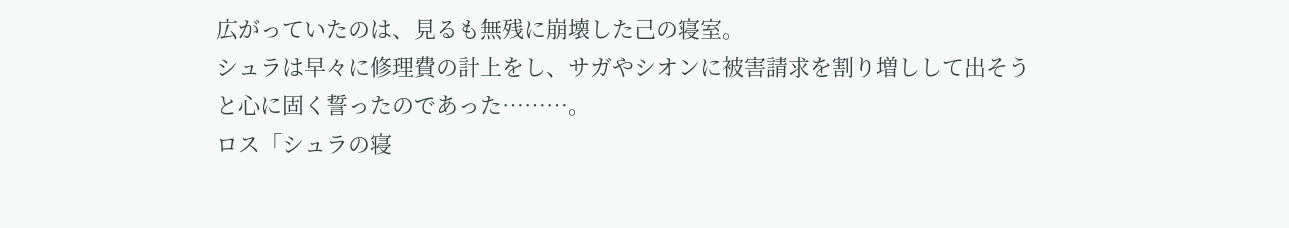広がっていたのは、見るも無残に崩壊した己の寝室。
シュラは早々に修理費の計上をし、サガやシオンに被害請求を割り増しして出そうと心に固く誓ったのであった………。
ロス「シュラの寝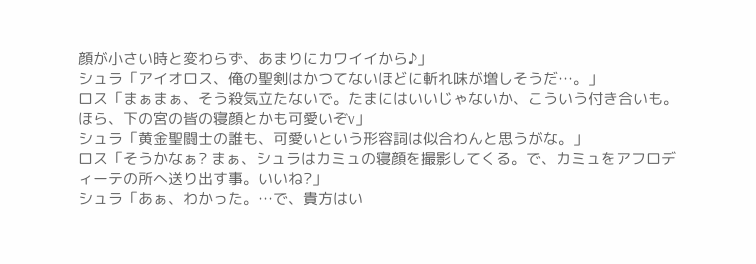顔が小さい時と変わらず、あまりにカワイイから♪」
シュラ「アイオロス、俺の聖剣はかつてないほどに斬れ味が増しそうだ…。」
ロス「まぁまぁ、そう殺気立たないで。たまにはいいじゃないか、こういう付き合いも。ほら、下の宮の皆の寝顔とかも可愛いぞv」
シュラ「黄金聖闘士の誰も、可愛いという形容詞は似合わんと思うがな。」
ロス「そうかなぁ? まぁ、シュラはカミュの寝顔を撮影してくる。で、カミュをアフロディーテの所へ送り出す事。いいね?」
シュラ「あぁ、わかった。…で、貴方はい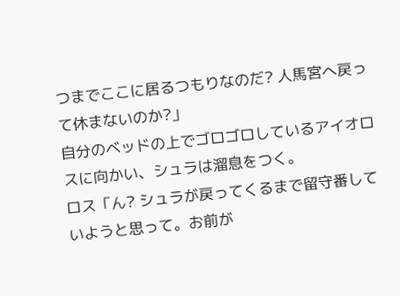つまでここに居るつもりなのだ? 人馬宮へ戻って休まないのか?」
自分のベッドの上でゴロゴロしているアイオロスに向かい、シュラは溜息をつく。
ロス「ん? シュラが戻ってくるまで留守番していようと思って。お前が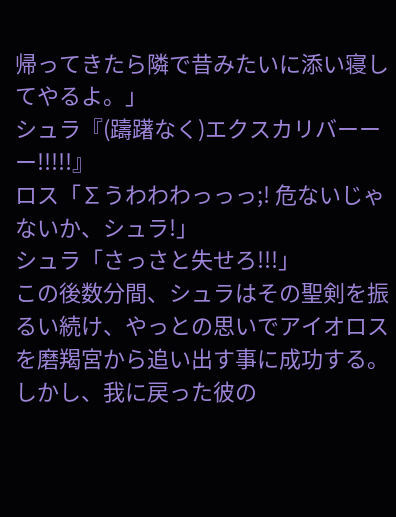帰ってきたら隣で昔みたいに添い寝してやるよ。」
シュラ『(躊躇なく)エクスカリバーーー!!!!!』
ロス「∑うわわわっっっ;! 危ないじゃないか、シュラ!」
シュラ「さっさと失せろ!!!」
この後数分間、シュラはその聖剣を振るい続け、やっとの思いでアイオロスを磨羯宮から追い出す事に成功する。
しかし、我に戻った彼の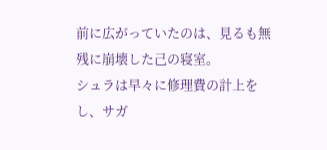前に広がっていたのは、見るも無残に崩壊した己の寝室。
シュラは早々に修理費の計上をし、サガ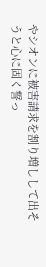やシオンに被害請求を割り増しして出そうと心に固く誓っ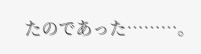たのであった………。